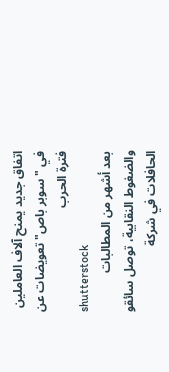اتفاق جديد يمنح آلاف العاملين في "سوبر باص" تعويضات عن فترة الحرب
shutterstock
بعد أشهر من المطالبات والضغوط النقابية، توصل سائقو الحافلات في شركة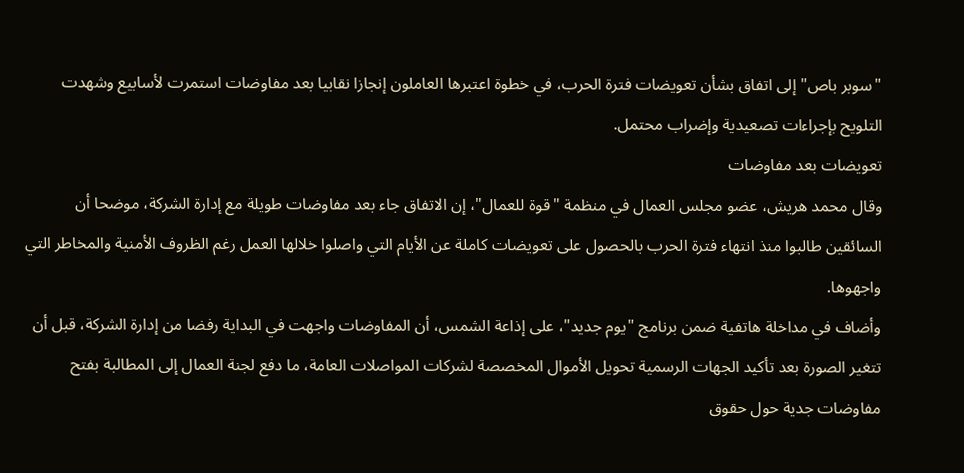"سوبر باص" إلى اتفاق بشأن تعويضات فترة الحرب، في خطوة اعتبرها العاملون إنجازا نقابيا بعد مفاوضات استمرت لأسابيع وشهدت التلويح بإجراءات تصعيدية وإضراب محتمل.
تعويضات بعد مفاوضات
وقال محمد هريش، عضو مجلس العمال في منظمة "قوة للعمال"، إن الاتفاق جاء بعد مفاوضات طويلة مع إدارة الشركة، موضحا أن السائقين طالبوا منذ انتهاء فترة الحرب بالحصول على تعويضات كاملة عن الأيام التي واصلوا خلالها العمل رغم الظروف الأمنية والمخاطر التي واجهوها.
وأضاف في مداخلة هاتفية ضمن برنامج "يوم جديد"، على إذاعة الشمس، أن المفاوضات واجهت في البداية رفضا من إدارة الشركة، قبل أن تتغير الصورة بعد تأكيد الجهات الرسمية تحويل الأموال المخصصة لشركات المواصلات العامة، ما دفع لجنة العمال إلى المطالبة بفتح مفاوضات جدية حول حقوق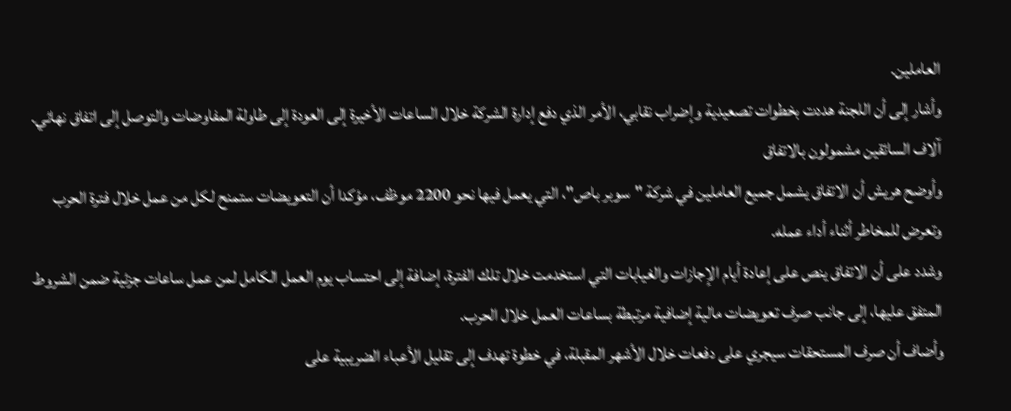العاملين.
وأشار إلى أن اللجنة هددت بخطوات تصعيدية وإضراب نقابي، الأمر الذي دفع إدارة الشركة خلال الساعات الأخيرة إلى العودة إلى طاولة المفاوضات والتوصل إلى اتفاق نهائي.
آلاف السائقين مشمولون بالاتفاق
وأوضح هريش أن الاتفاق يشمل جميع العاملين في شركة "سوبر باص"، التي يعمل فيها نحو 2200 موظف، مؤكدا أن التعويضات ستمنح لكل من عمل خلال فترة الحرب وتعرض للمخاطر أثناء أداء عمله.
وشدد على أن الاتفاق ينص على إعادة أيام الإجازات والغيابات التي استخدمت خلال تلك الفترة، إضافة إلى احتساب يوم العمل الكامل لمن عمل ساعات جزئية ضمن الشروط المتفق عليها، إلى جانب صرف تعويضات مالية إضافية مرتبطة بساعات العمل خلال الحرب.
وأضاف أن صرف المستحقات سيجري على دفعات خلال الأشهر المقبلة، في خطوة تهدف إلى تقليل الأعباء الضريبية على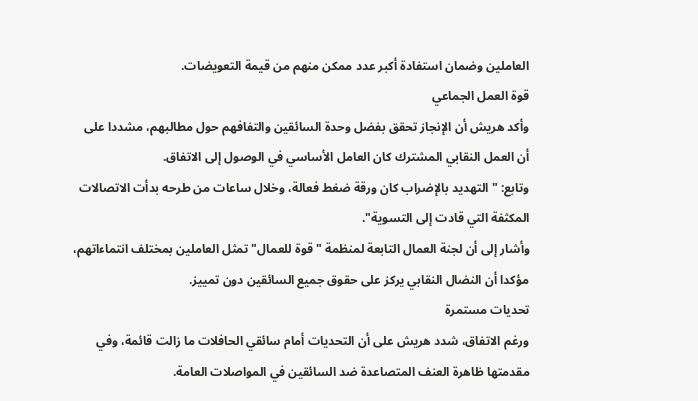العاملين وضمان استفادة أكبر عدد ممكن منهم من قيمة التعويضات.
قوة العمل الجماعي
وأكد هريش أن الإنجاز تحقق بفضل وحدة السائقين والتفافهم حول مطالبهم، مشددا على أن العمل النقابي المشترك كان العامل الأساسي في الوصول إلى الاتفاق.
وتابع: "التهديد بالإضراب كان ورقة ضغط فعالة، وخلال ساعات من طرحه بدأت الاتصالات المكثفة التي قادت إلى التسوية".
وأشار إلى أن لجنة العمال التابعة لمنظمة "قوة للعمال" تمثل العاملين بمختلف انتماءاتهم، مؤكدا أن النضال النقابي يركز على حقوق جميع السائقين دون تمييز.
تحديات مستمرة
ورغم الاتفاق، شدد هريش على أن التحديات أمام سائقي الحافلات ما زالت قائمة، وفي مقدمتها ظاهرة العنف المتصاعدة ضد السائقين في المواصلات العامة.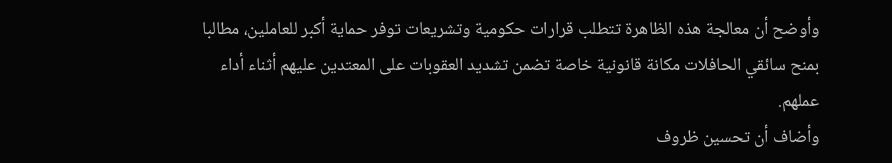وأوضح أن معالجة هذه الظاهرة تتطلب قرارات حكومية وتشريعات توفر حماية أكبر للعاملين، مطالبا بمنح سائقي الحافلات مكانة قانونية خاصة تضمن تشديد العقوبات على المعتدين عليهم أثناء أداء عملهم.
وأضاف أن تحسين ظروف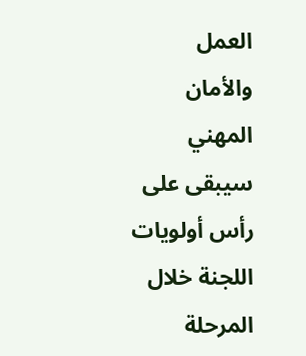العمل والأمان المهني سيبقى على رأس أولويات اللجنة خلال المرحلة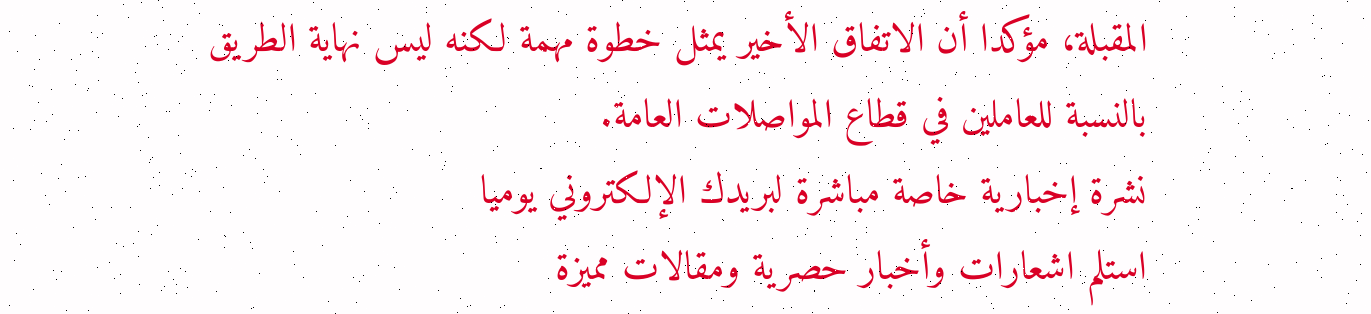المقبلة، مؤكدا أن الاتفاق الأخير يمثل خطوة مهمة لكنه ليس نهاية الطريق بالنسبة للعاملين في قطاع المواصلات العامة.
نشرة إخبارية خاصة مباشرة لبريدك الإلكتروني يوميا
استلم اشعارات وأخبار حصرية ومقالات مميزة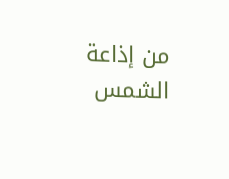من إذاعة الشمس